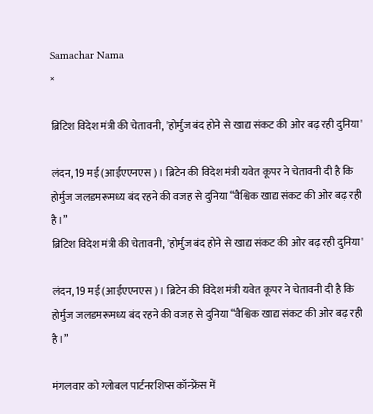Samachar Nama
×

ब्रिटिश विदेश मंत्री की चेतावनी, 'होर्मुज बंद होने से खाद्य संकट की ओर बढ़ रही दुनिया'

लंदन, 19 मई (आईएएनएस)। ब्रिटेन की विदेश मंत्री यवेत कूपर ने चेतावनी दी है कि होर्मुज जलडमरूमध्य बंद रहने की वजह से दुनिया “वैश्विक खाद्य संकट की ओर बढ़ रही है।”
ब्रिटिश विदेश मंत्री की चेतावनी, 'होर्मुज बंद होने से खाद्य संकट की ओर बढ़ रही दुनिया'

लंदन, 19 मई (आईएएनएस)। ब्रिटेन की विदेश मंत्री यवेत कूपर ने चेतावनी दी है कि होर्मुज जलडमरूमध्य बंद रहने की वजह से दुनिया “वैश्विक खाद्य संकट की ओर बढ़ रही है।”

मंगलवार को ग्लोबल पार्टनरशिप्स कॉन्फ्रेंस में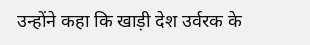उन्होंने कहा कि खाड़ी देश उर्वरक के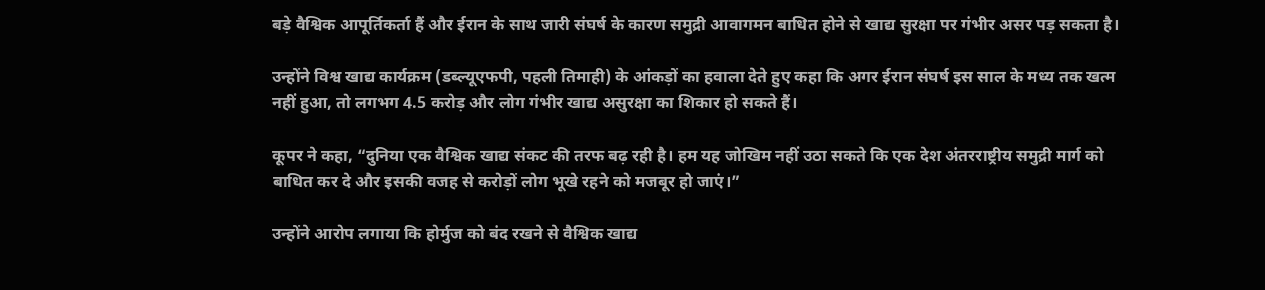बड़े वैश्विक आपूर्तिकर्ता हैं और ईरान के साथ जारी संघर्ष के कारण समुद्री आवागमन बाधित होने से खाद्य सुरक्षा पर गंभीर असर पड़ सकता है।

उन्होंने विश्व खाद्य कार्यक्रम (डब्ल्यूएफपी, पहली तिमाही) के आंकड़ों का हवाला देते हुए कहा कि अगर ईरान संघर्ष इस साल के मध्य तक खत्म नहीं हुआ, तो लगभग 4.5 करोड़ और लोग गंभीर खाद्य असुरक्षा का शिकार हो सकते हैं।

कूपर ने कहा, “दुनिया एक वैश्विक खाद्य संकट की तरफ बढ़ रही है। हम यह जोखिम नहीं उठा सकते कि एक देश अंतरराष्ट्रीय समुद्री मार्ग को बाधित कर दे और इसकी वजह से करोड़ों लोग भूखे रहने को मजबूर हो जाएं।”

उन्होंने आरोप लगाया कि होर्मुज को बंद रखने से वैश्विक खाद्य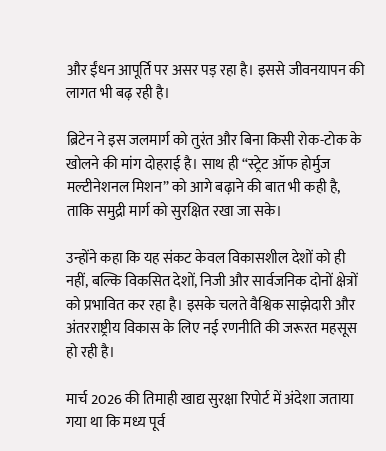और ईंधन आपूर्ति पर असर पड़ रहा है। इससे जीवनयापन की लागत भी बढ़ रही है।

ब्रिटेन ने इस जलमार्ग को तुरंत और बिना किसी रोक-टोक के खोलने की मांग दोहराई है। साथ ही “स्ट्रेट ऑफ होर्मुज मल्टीनेशनल मिशन” को आगे बढ़ाने की बात भी कही है, ताकि समुद्री मार्ग को सुरक्षित रखा जा सके।

उन्होंने कहा कि यह संकट केवल विकासशील देशों को ही नहीं, बल्कि विकसित देशों, निजी और सार्वजनिक दोनों क्षेत्रों को प्रभावित कर रहा है। इसके चलते वैश्विक साझेदारी और अंतरराष्ट्रीय विकास के लिए नई रणनीति की जरूरत महसूस हो रही है।

मार्च 2026 की तिमाही खाद्य सुरक्षा रिपोर्ट में अंदेशा जताया गया था कि मध्य पूर्व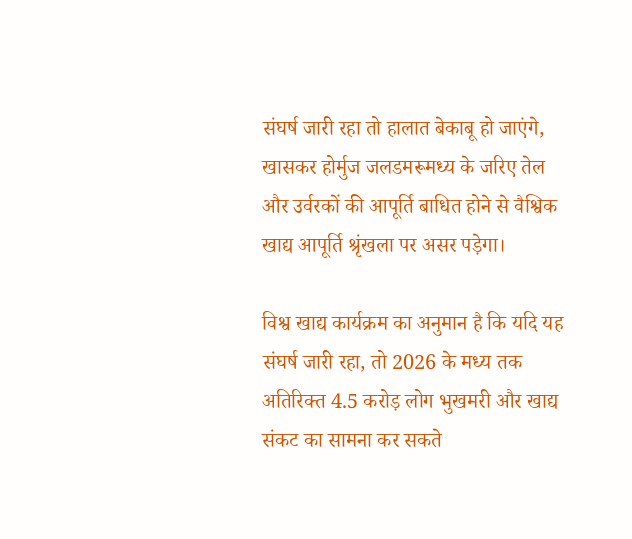संघर्ष जारी रहा तो हालात बेकाबू हो जाएंगे, खासकर होर्मुज जलडमरूमध्य के जरिए तेल और उर्वरकों की आपूर्ति बाधित होने से वैश्विक खाद्य आपूर्ति श्रृंखला पर असर पड़ेगा।

विश्व खाद्य कार्यक्रम का अनुमान है कि यदि यह संघर्ष जारी रहा, तो 2026 के मध्य तक अतिरिक्त 4.5 करोड़ लोग भुखमरी और खाद्य संकट का सामना कर सकते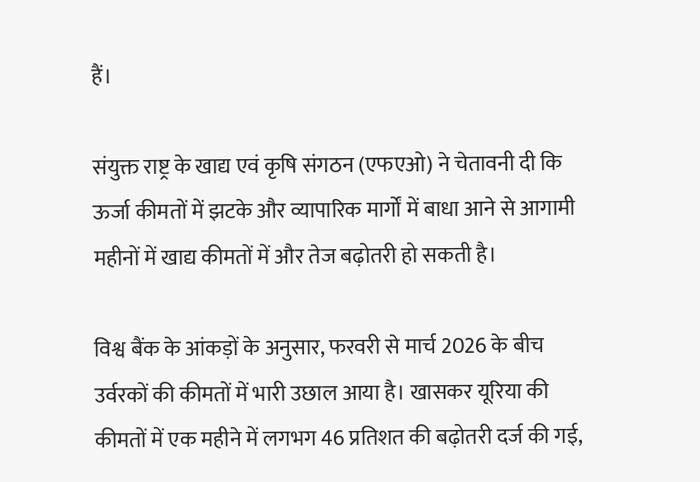हैं।

संयुक्त राष्ट्र के खाद्य एवं कृषि संगठन (एफएओ) ने चेतावनी दी कि ऊर्जा कीमतों में झटके और व्यापारिक मार्गों में बाधा आने से आगामी महीनों में खाद्य कीमतों में और तेज बढ़ोतरी हो सकती है।

विश्व बैंक के आंकड़ों के अनुसार, फरवरी से मार्च 2026 के बीच उर्वरकों की कीमतों में भारी उछाल आया है। खासकर यूरिया की कीमतों में एक महीने में लगभग 46 प्रतिशत की बढ़ोतरी दर्ज की गई,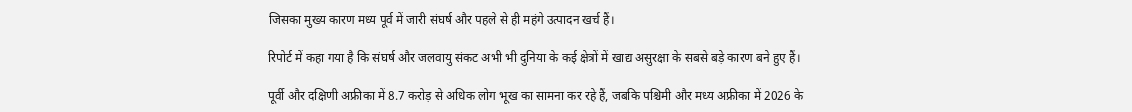जिसका मुख्य कारण मध्य पूर्व में जारी संघर्ष और पहले से ही महंगे उत्पादन खर्च हैं।

रिपोर्ट में कहा गया है कि संघर्ष और जलवायु संकट अभी भी दुनिया के कई क्षेत्रों में खाद्य असुरक्षा के सबसे बड़े कारण बने हुए हैं।

पूर्वी और दक्षिणी अफ्रीका में 8.7 करोड़ से अधिक लोग भूख का सामना कर रहे हैं, जबकि पश्चिमी और मध्य अफ्रीका में 2026 के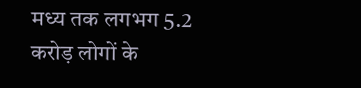मध्य तक लगभग 5.2 करोड़ लोगों के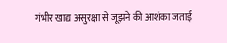गंभीर खाद्य असुरक्षा से जूझने की आशंका जताई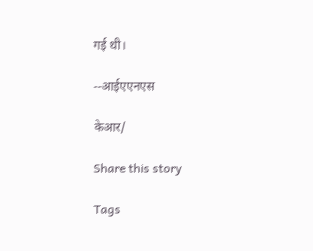गई थी।

--आईएएनएस

केआर/

Share this story

Tags